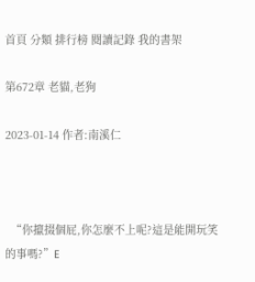首頁 分類 排行榜 閱讀記錄 我的書架

第672章 老貓,老狗

2023-01-14 作者:南溪仁



  “你攛掇個屁,你怎麼不上呢?這是能開玩笑的事嗎?”E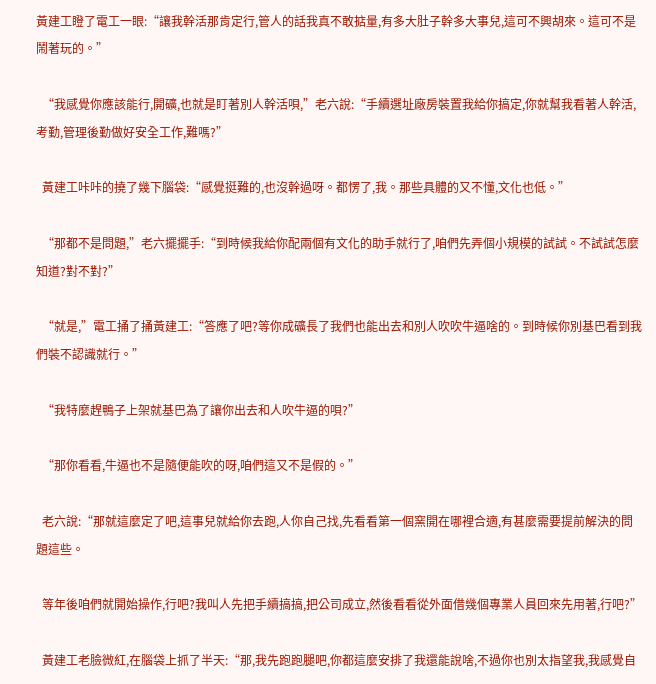黃建工瞪了電工一眼:“讓我幹活那肯定行,管人的話我真不敢掂量,有多大肚子幹多大事兒,這可不興胡來。這可不是鬧著玩的。”

  “我感覺你應該能行,開礦,也就是盯著別人幹活唄,”老六說:“手續選址廠房裝置我給你搞定,你就幫我看著人幹活,考勤,管理後勤做好安全工作,難嗎?”

  黃建工咔咔的撓了幾下腦袋:“感覺挺難的,也沒幹過呀。都愣了,我。那些具體的又不懂,文化也低。”

  “那都不是問題,”老六擺擺手:“到時候我給你配兩個有文化的助手就行了,咱們先弄個小規模的試試。不試試怎麼知道?對不對?”

  “就是,”電工捅了捅黃建工:“答應了吧?等你成礦長了我們也能出去和別人吹吹牛逼啥的。到時候你別基巴看到我們裝不認識就行。”

  “我特麼趕鴨子上架就基巴為了讓你出去和人吹牛逼的唄?”

  “那你看看,牛逼也不是隨便能吹的呀,咱們這又不是假的。”

  老六說:“那就這麼定了吧,這事兒就給你去跑,人你自己找,先看看第一個窯開在哪裡合適,有甚麼需要提前解決的問題這些。

  等年後咱們就開始操作,行吧?我叫人先把手續搞搞,把公司成立,然後看看從外面借幾個專業人員回來先用著,行吧?”

  黃建工老臉微紅,在腦袋上抓了半天:“那,我先跑跑腿吧,你都這麼安排了我還能說啥,不過你也別太指望我,我感覺自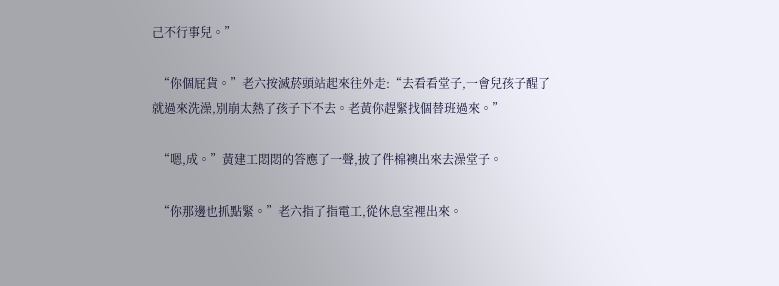己不行事兒。”

  “你個屁貨。”老六按滅菸頭站起來往外走:“去看看堂子,一會兒孩子醒了就過來洗澡,別崩太熱了孩子下不去。老黃你趕緊找個替班過來。”

  “嗯,成。”黃建工悶悶的答應了一聲,披了件棉襖出來去澡堂子。

  “你那邊也抓點緊。”老六指了指電工,從休息室裡出來。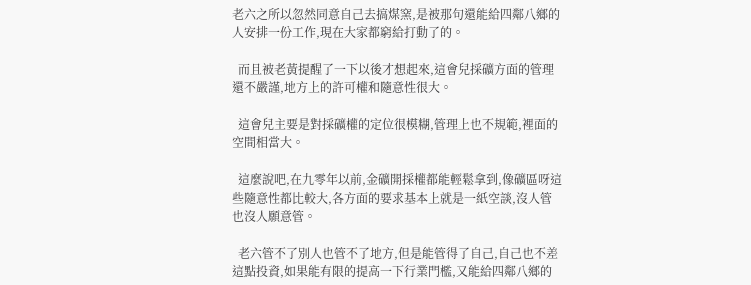老六之所以忽然同意自己去搞煤窯,是被那句還能給四鄰八鄉的人安排一份工作,現在大家都窮給打動了的。

  而且被老黃提醒了一下以後才想起來,這會兒採礦方面的管理還不嚴謹,地方上的許可權和隨意性很大。

  這會兒主要是對採礦權的定位很模糊,管理上也不規範,裡面的空間相當大。

  這麼說吧,在九零年以前,金礦開採權都能輕鬆拿到,像礦區呀這些隨意性都比較大,各方面的要求基本上就是一紙空談,沒人管也沒人願意管。

  老六管不了別人也管不了地方,但是能管得了自己,自己也不差這點投資,如果能有限的提高一下行業門檻,又能給四鄰八鄉的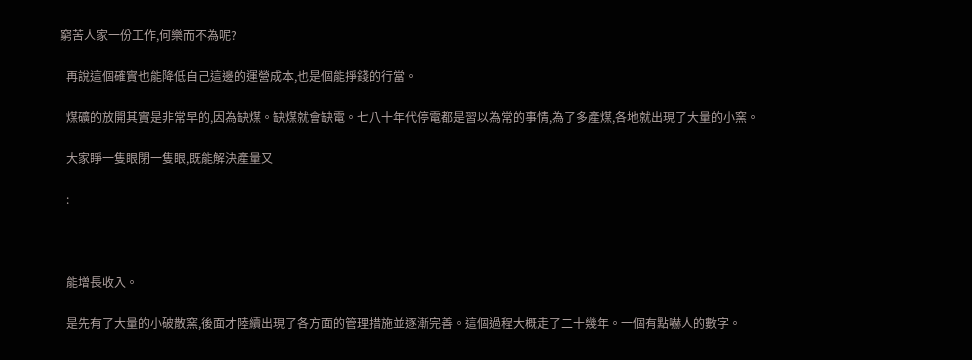窮苦人家一份工作,何樂而不為呢?

  再說這個確實也能降低自己這邊的運營成本,也是個能掙錢的行當。

  煤礦的放開其實是非常早的,因為缺煤。缺煤就會缺電。七八十年代停電都是習以為常的事情,為了多產煤,各地就出現了大量的小窯。

  大家睜一隻眼閉一隻眼,既能解決產量又

  :



  能增長收入。

  是先有了大量的小破散窯,後面才陸續出現了各方面的管理措施並逐漸完善。這個過程大概走了二十幾年。一個有點嚇人的數字。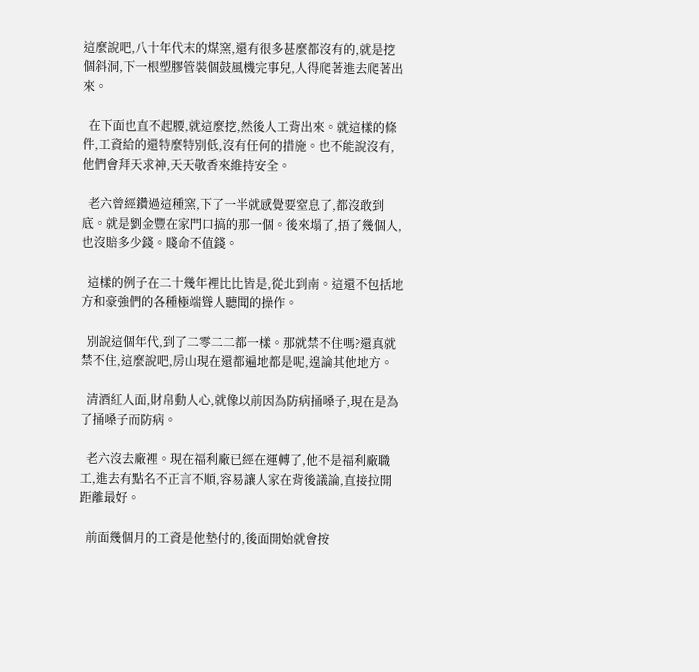這麼說吧,八十年代末的煤窯,還有很多甚麼都沒有的,就是挖個斜洞,下一根塑膠管裝個鼓風機完事兒,人得爬著進去爬著出來。

  在下面也直不起腰,就這麼挖,然後人工背出來。就這樣的條件,工資給的還特麼特別低,沒有任何的措施。也不能說沒有,他們會拜天求神,天天敬香來維持安全。

  老六曾經鑽過這種窯,下了一半就感覺要窒息了,都沒敢到底。就是劉金豐在家門口搞的那一個。後來塌了,捂了幾個人,也沒賠多少錢。賤命不值錢。

  這樣的例子在二十幾年裡比比皆是,從北到南。這還不包括地方和豪強們的各種極端聳人聽聞的操作。

  別說這個年代,到了二零二二都一樣。那就禁不住嗎?還真就禁不住,這麼說吧,房山現在還都遍地都是呢,遑論其他地方。

  清酒紅人面,財帛動人心,就像以前因為防病捅嗓子,現在是為了捅嗓子而防病。

  老六沒去廠裡。現在福利廠已經在運轉了,他不是福利廠職工,進去有點名不正言不順,容易讓人家在背後議論,直接拉開距離最好。

  前面幾個月的工資是他墊付的,後面開始就會按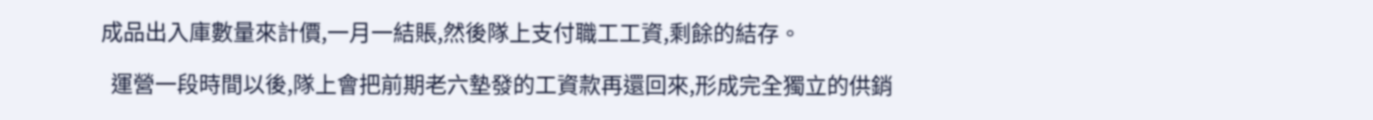成品出入庫數量來計價,一月一結賬,然後隊上支付職工工資,剩餘的結存。

  運營一段時間以後,隊上會把前期老六墊發的工資款再還回來,形成完全獨立的供銷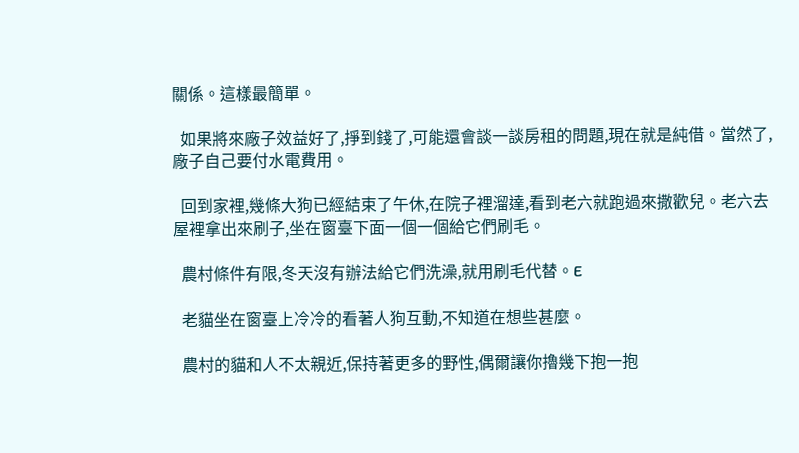關係。這樣最簡單。

  如果將來廠子效益好了,掙到錢了,可能還會談一談房租的問題,現在就是純借。當然了,廠子自己要付水電費用。

  回到家裡,幾條大狗已經結束了午休,在院子裡溜達,看到老六就跑過來撒歡兒。老六去屋裡拿出來刷子,坐在窗臺下面一個一個給它們刷毛。

  農村條件有限,冬天沒有辦法給它們洗澡,就用刷毛代替。E

  老貓坐在窗臺上冷冷的看著人狗互動,不知道在想些甚麼。

  農村的貓和人不太親近,保持著更多的野性,偶爾讓你擼幾下抱一抱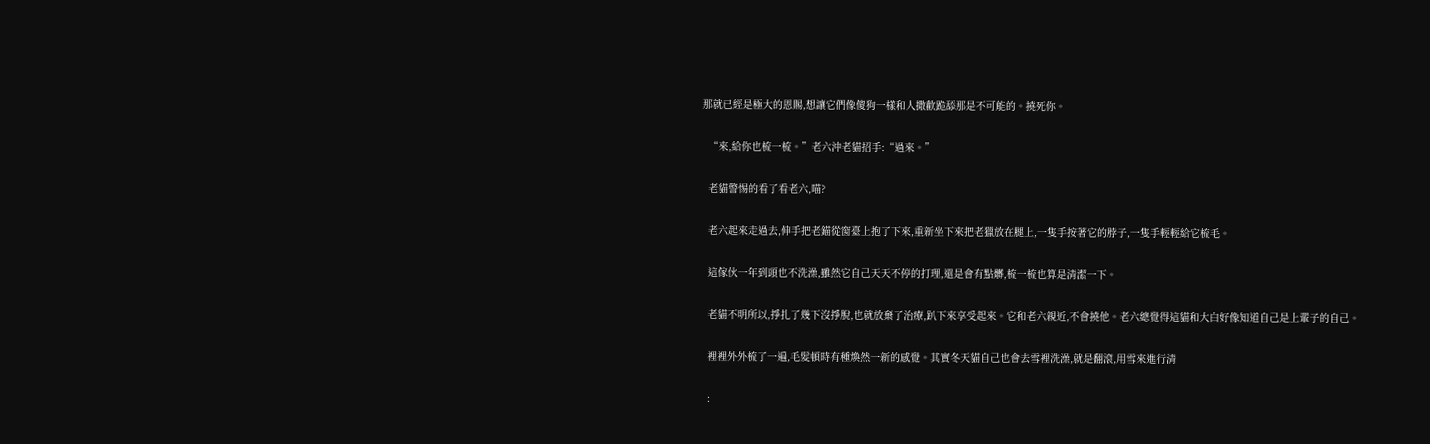那就已經是極大的恩賜,想讓它們像傻狗一樣和人撒歡跪舔那是不可能的。撓死你。

  “來,給你也梳一梳。”老六沖老貓招手:“過來。”

  老貓警惕的看了看老六,喵?

  老六起來走過去,伸手把老錨從窗臺上抱了下來,重新坐下來把老獵放在腿上,一隻手按著它的脖子,一隻手輕輕給它梳毛。

  這傢伙一年到頭也不洗澡,雖然它自己天天不停的打理,還是會有點髒,梳一梳也算是清潔一下。

  老貓不明所以,掙扎了幾下沒掙脫,也就放棄了治療,趴下來享受起來。它和老六親近,不會撓他。老六總覺得這貓和大白好像知道自己是上輩子的自己。

  裡裡外外梳了一遍,毛髮頓時有種煥然一新的感覺。其實冬天貓自己也會去雪裡洗澡,就是翻滾,用雪來進行清

  :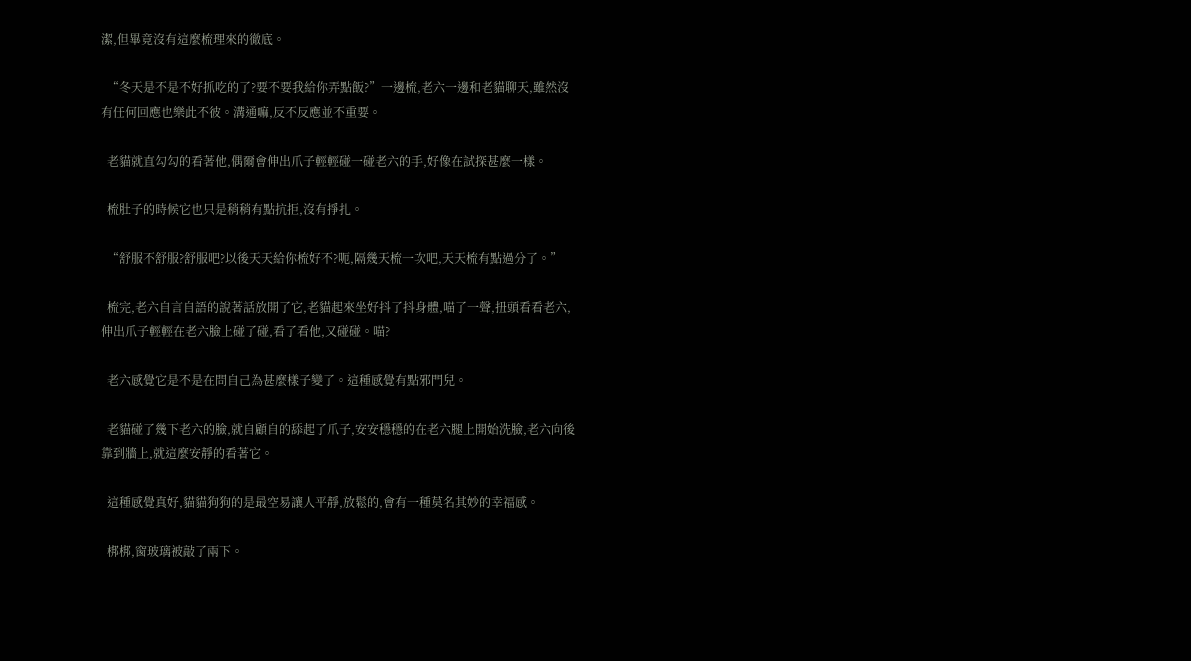潔,但畢竟沒有這麼梳理來的徹底。

  “冬天是不是不好抓吃的了?要不要我給你弄點飯?”一邊梳,老六一邊和老貓聊天,雖然沒有任何回應也樂此不彼。溝通嘛,反不反應並不重要。

  老貓就直勾勾的看著他,偶爾會伸出爪子輕輕碰一碰老六的手,好像在試探甚麼一樣。

  梳肚子的時候它也只是稍稍有點抗拒,沒有掙扎。

  “舒服不舒服?舒服吧?以後天天給你梳好不?呃,隔幾天梳一次吧,天天梳有點過分了。”

  梳完,老六自言自語的說著話放開了它,老貓起來坐好抖了抖身體,喵了一聲,扭頭看看老六,伸出爪子輕輕在老六臉上碰了碰,看了看他,又碰碰。喵?

  老六感覺它是不是在問自己為甚麼樣子變了。這種感覺有點邪門兒。

  老貓碰了幾下老六的臉,就自顧自的舔起了爪子,安安穩穩的在老六腿上開始洗臉,老六向後靠到牆上,就這麼安靜的看著它。

  這種感覺真好,貓貓狗狗的是最空易讓人平靜,放鬆的,會有一種莫名其妙的幸福感。

  梆梆,窗玻璃被敲了兩下。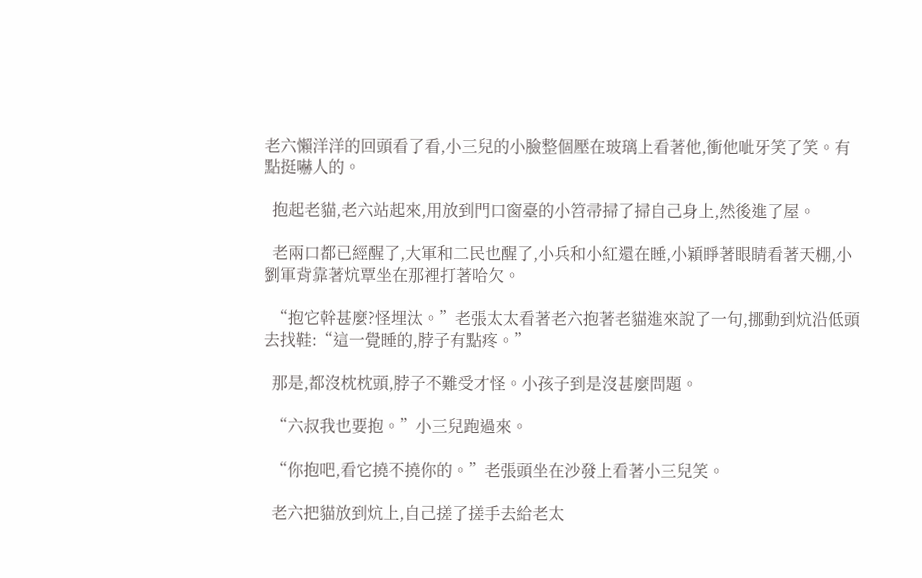老六懶洋洋的回頭看了看,小三兒的小臉整個壓在玻璃上看著他,衝他呲牙笑了笑。有點挺嚇人的。

  抱起老貓,老六站起來,用放到門口窗臺的小笤帚掃了掃自己身上,然後進了屋。

  老兩口都已經醒了,大軍和二民也醒了,小兵和小紅還在睡,小穎睜著眼睛看著天棚,小劉軍背靠著炕覃坐在那裡打著哈欠。

  “抱它幹甚麼?怪埋汰。”老張太太看著老六抱著老貓進來說了一句,挪動到炕沿低頭去找鞋:“這一覺睡的,脖子有點疼。”

  那是,都沒枕枕頭,脖子不難受才怪。小孩子到是沒甚麼問題。

  “六叔我也要抱。”小三兒跑過來。

  “你抱吧,看它撓不撓你的。”老張頭坐在沙發上看著小三兒笑。

  老六把貓放到炕上,自己搓了搓手去給老太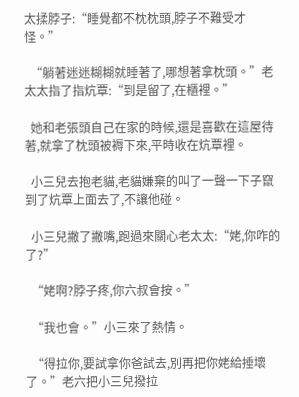太揉脖子:“睡覺都不枕枕頭,脖子不難受才怪。”

  “躺著迷迷糊糊就睡著了,哪想著拿枕頭。”老太太指了指炕覃:“到是留了,在櫃裡。”

  她和老張頭自己在家的時候,還是喜歡在這屋待著,就拿了枕頭被褥下來,平時收在炕覃裡。

  小三兒去抱老貓,老貓嫌棄的叫了一聲一下子竄到了炕覃上面去了,不讓他碰。

  小三兒撇了撇嘴,跑過來關心老太太:“姥,你咋的了?”

  “姥啊?脖子疼,你六叔會按。”

  “我也會。”小三來了熱情。

  “得拉你,要試拿你爸試去,別再把你姥給捶壞了。”老六把小三兒撥拉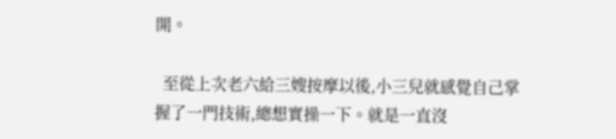開。

  至從上次老六給三嫂按摩以後,小三兒就感覺自己掌握了一門技術,總想實操一下。就是一直沒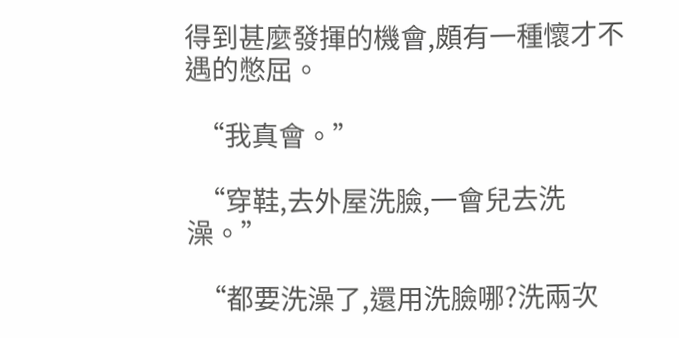得到甚麼發揮的機會,頗有一種懷才不遇的憋屈。

  “我真會。”

  “穿鞋,去外屋洗臉,一會兒去洗澡。”

  “都要洗澡了,還用洗臉哪?洗兩次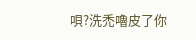唄?洗禿嚕皮了你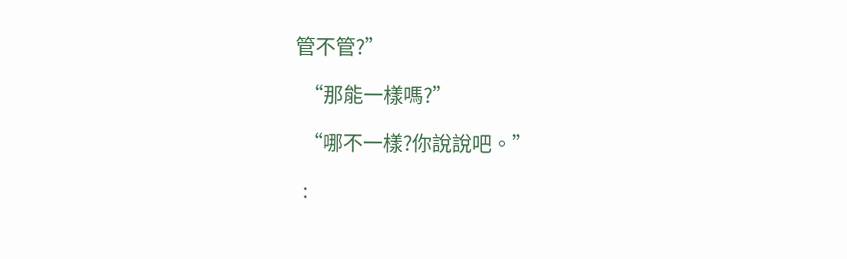管不管?”

  “那能一樣嗎?”

  “哪不一樣?你說說吧。”

  :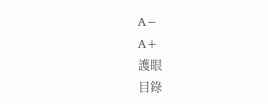A−
A+
護眼
目錄